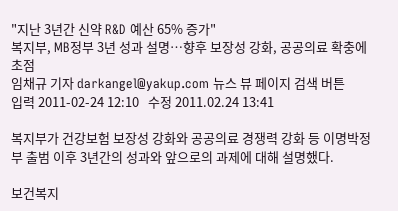"지난 3년간 신약 R&D 예산 65% 증가"
복지부, MB정부 3년 성과 설명…향후 보장성 강화, 공공의료 확충에 초점
임채규 기자 darkangel@yakup.com 뉴스 뷰 페이지 검색 버튼
입력 2011-02-24 12:10   수정 2011.02.24 13:41

복지부가 건강보험 보장성 강화와 공공의료 경쟁력 강화 등 이명박정부 출범 이후 3년간의 성과와 앞으로의 과제에 대해 설명했다.

보건복지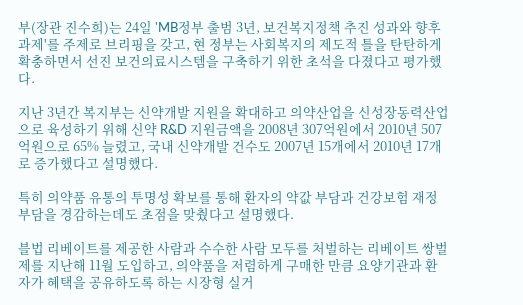부(장관 진수희)는 24일 'MB정부 출범 3년, 보건복지정책 추진 성과와 향후 과제'를 주제로 브리핑을 갖고, 현 정부는 사회복지의 제도적 틀을 탄탄하게 확충하면서 선진 보건의료시스템을 구축하기 위한 초석을 다졌다고 평가했다.

지난 3년간 복지부는 신약개발 지원을 확대하고 의약산업을 신성장동력산업으로 육성하기 위해 신약 R&D 지원금액을 2008년 307억원에서 2010년 507억원으로 65% 늘렸고, 국내 신약개발 건수도 2007년 15개에서 2010년 17개로 증가했다고 설명했다.

특히 의약품 유통의 투명성 확보를 통해 환자의 약값 부담과 건강보험 재정 부담을 경감하는데도 초점을 맞췄다고 설명했다.

블법 리베이트를 제공한 사람과 수수한 사람 모두를 처벌하는 리베이트 쌍벌제를 지난해 11월 도입하고, 의약품을 저렴하게 구매한 만큼 요양기관과 환자가 혜택을 공유하도록 하는 시장형 실거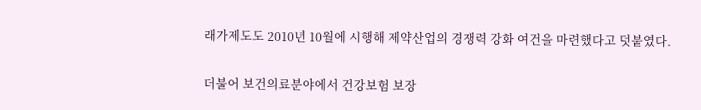래가제도도 2010년 10월에 시행해 제약산업의 경쟁력 강화 여건을 마련했다고 덧붙였다.

더불어 보건의료분야에서 건강보험 보장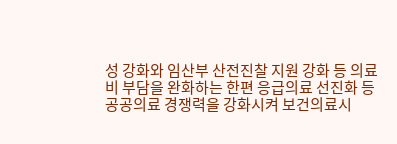성 강화와 임산부 산전진찰 지원 강화 등 의료비 부담을 완화하는 한편 응급의료 선진화 등 공공의료 경쟁력을 강화시켜 보건의료시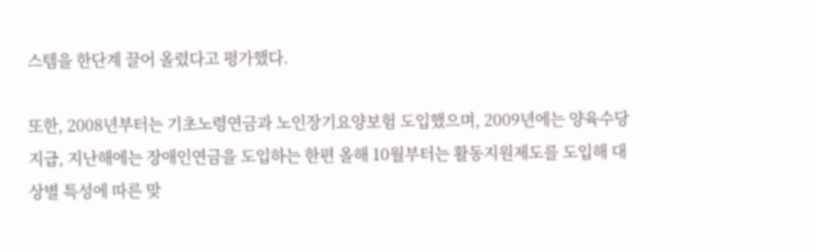스템을 한단계 끌어 올렸다고 평가했다.

또한, 2008년부터는 기초노령연금과 노인장기요양보험 도입했으며, 2009년에는 양육수당 지급, 지난해에는 장애인연금을 도입하는 한편 올해 10월부터는 활동지원제도를 도입해 대상별 특성에 따른 맞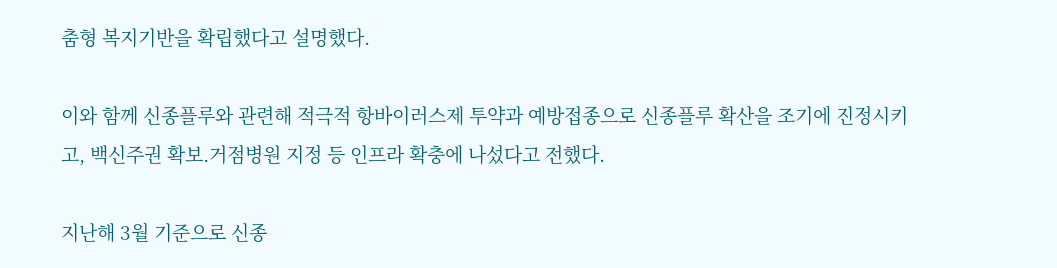춤형 복지기반을 확립했다고 설명했다.

이와 함께 신종플루와 관련해 적극적 항바이러스제 투약과 예방접종으로 신종플루 확산을 조기에 진정시키고, 백신주권 확보․거점병원 지정 등 인프라 확충에 나섰다고 전했다.

지난해 3월 기준으로 신종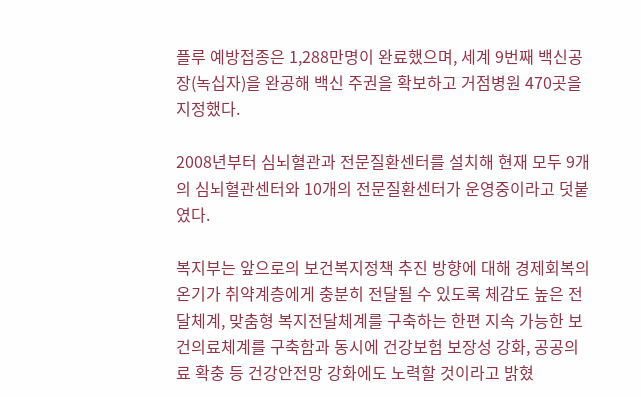플루 예방접종은 1,288만명이 완료했으며, 세계 9번째 백신공장(녹십자)을 완공해 백신 주권을 확보하고 거점병원 470곳을 지정했다.

2008년부터 심뇌혈관과 전문질환센터를 설치해 현재 모두 9개의 심뇌혈관센터와 10개의 전문질환센터가 운영중이라고 덧붙였다.

복지부는 앞으로의 보건복지정책 추진 방향에 대해 경제회복의 온기가 취약계층에게 충분히 전달될 수 있도록 체감도 높은 전달체계, 맞춤형 복지전달체계를 구축하는 한편 지속 가능한 보건의료체계를 구축함과 동시에 건강보험 보장성 강화, 공공의료 확충 등 건강안전망 강화에도 노력할 것이라고 밝혔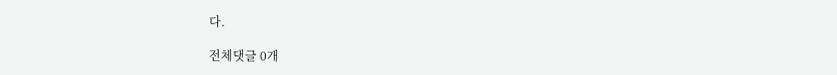다.

전체댓글 0개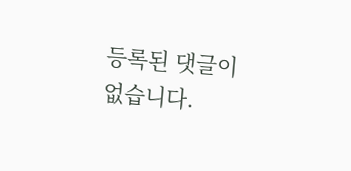등록된 댓글이 없습니다.